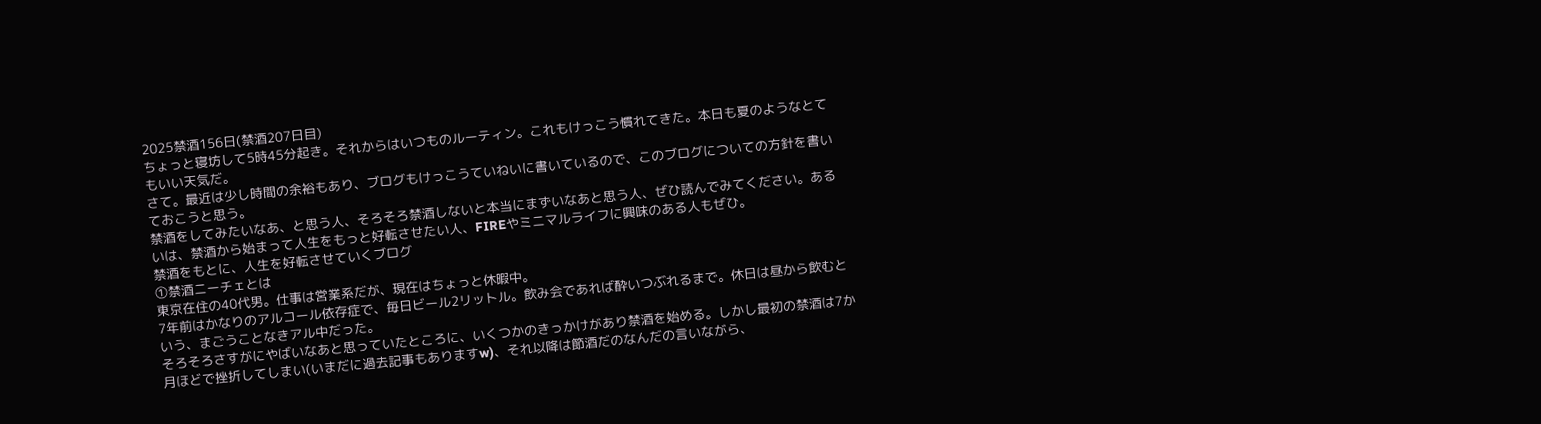2025禁酒156日(禁酒207日目)
ちょっと寝坊して5時45分起き。それからはいつものルーティン。これもけっこう慣れてきた。本日も夏のようなとてもいい天気だ。
さて。最近は少し時間の余裕もあり、ブログもけっこうていねいに書いているので、このブログについての方針を書いておこうと思う。
禁酒をしてみたいなあ、と思う人、そろそろ禁酒しないと本当にまずいなあと思う人、ぜひ読んでみてください。あるいは、禁酒から始まって人生をもっと好転させたい人、FIREやミニマルライフに興味のある人もぜひ。
禁酒をもとに、人生を好転させていくブログ
①禁酒ニーチェとは
東京在住の40代男。仕事は営業系だが、現在はちょっと休暇中。
7年前はかなりのアルコール依存症で、毎日ビール2リットル。飲み会であれば酔いつぶれるまで。休日は昼から飲むという、まごうことなきアル中だった。
そろそろさすがにやばいなあと思っていたところに、いくつかのきっかけがあり禁酒を始める。しかし最初の禁酒は7か月ほどで挫折してしまい(いまだに過去記事もありますw)、それ以降は節酒だのなんだの言いながら、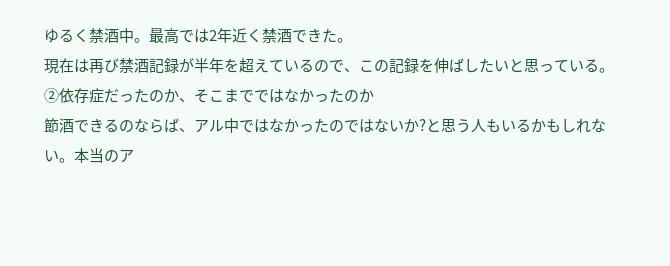ゆるく禁酒中。最高では2年近く禁酒できた。
現在は再び禁酒記録が半年を超えているので、この記録を伸ばしたいと思っている。
➁依存症だったのか、そこまでではなかったのか
節酒できるのならば、アル中ではなかったのではないか?と思う人もいるかもしれない。本当のア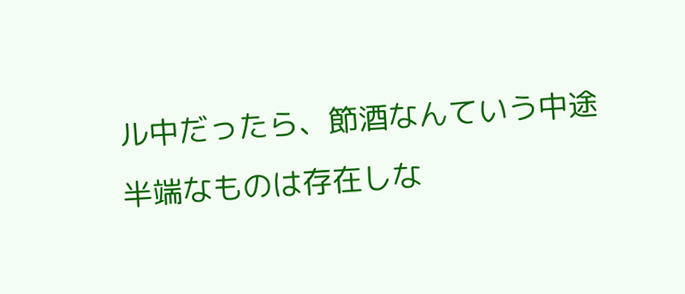ル中だったら、節酒なんていう中途半端なものは存在しな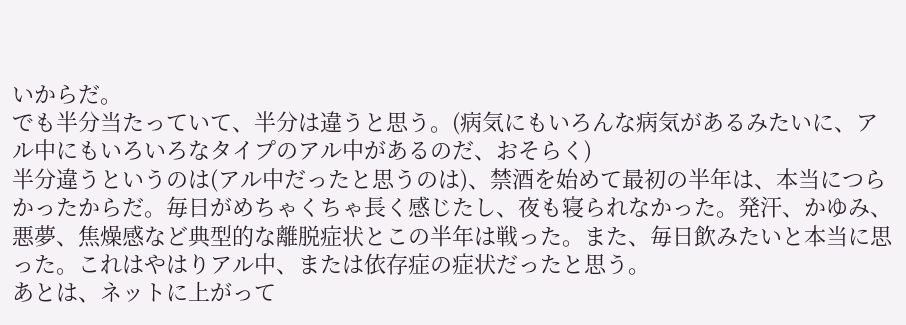いからだ。
でも半分当たっていて、半分は違うと思う。(病気にもいろんな病気があるみたいに、アル中にもいろいろなタイプのアル中があるのだ、おそらく)
半分違うというのは(アル中だったと思うのは)、禁酒を始めて最初の半年は、本当につらかったからだ。毎日がめちゃくちゃ長く感じたし、夜も寝られなかった。発汗、かゆみ、悪夢、焦燥感など典型的な離脱症状とこの半年は戦った。また、毎日飲みたいと本当に思った。これはやはりアル中、または依存症の症状だったと思う。
あとは、ネットに上がって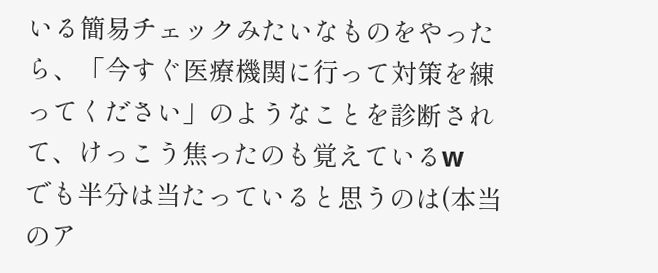いる簡易チェックみたいなものをやったら、「今すぐ医療機関に行って対策を練ってください」のようなことを診断されて、けっこう焦ったのも覚えているw
でも半分は当たっていると思うのは(本当のア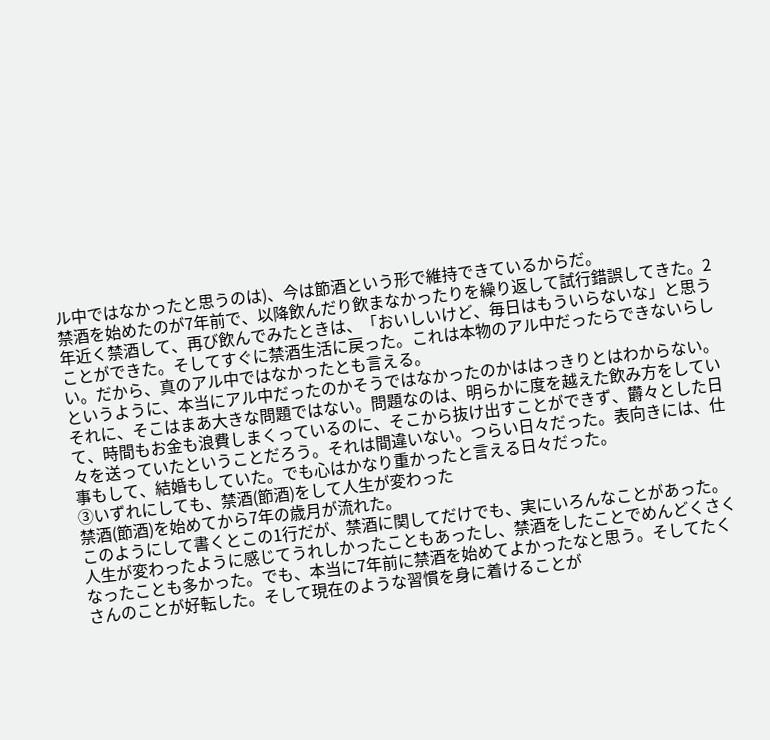ル中ではなかったと思うのは)、今は節酒という形で維持できているからだ。
禁酒を始めたのが7年前で、以降飲んだり飲まなかったりを繰り返して試行錯誤してきた。2年近く禁酒して、再び飲んでみたときは、「おいしいけど、毎日はもういらないな」と思うことができた。そしてすぐに禁酒生活に戻った。これは本物のアル中だったらできないらしい。だから、真のアル中ではなかったとも言える。
というように、本当にアル中だったのかそうではなかったのかははっきりとはわからない。それに、そこはまあ大きな問題ではない。問題なのは、明らかに度を越えた飲み方をしていて、時間もお金も浪費しまくっているのに、そこから抜け出すことができず、欝々とした日々を送っていたということだろう。それは間違いない。つらい日々だった。表向きには、仕事もして、結婚もしていた。でも心はかなり重かったと言える日々だった。
③いずれにしても、禁酒(節酒)をして人生が変わった
禁酒(節酒)を始めてから7年の歳月が流れた。
このようにして書くとこの1行だが、禁酒に関してだけでも、実にいろんなことがあった。人生が変わったように感じてうれしかったこともあったし、禁酒をしたことでめんどくさくなったことも多かった。でも、本当に7年前に禁酒を始めてよかったなと思う。そしてたくさんのことが好転した。そして現在のような習慣を身に着けることが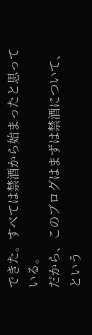できた。すべては禁酒から始まったと思っている。
だから、このブログはまずは禁酒について、という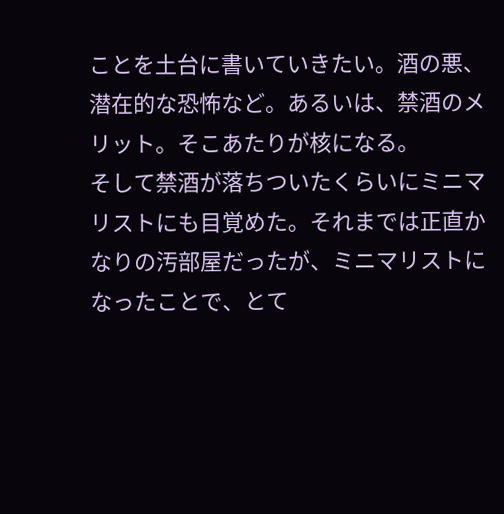ことを土台に書いていきたい。酒の悪、潜在的な恐怖など。あるいは、禁酒のメリット。そこあたりが核になる。
そして禁酒が落ちついたくらいにミニマリストにも目覚めた。それまでは正直かなりの汚部屋だったが、ミニマリストになったことで、とて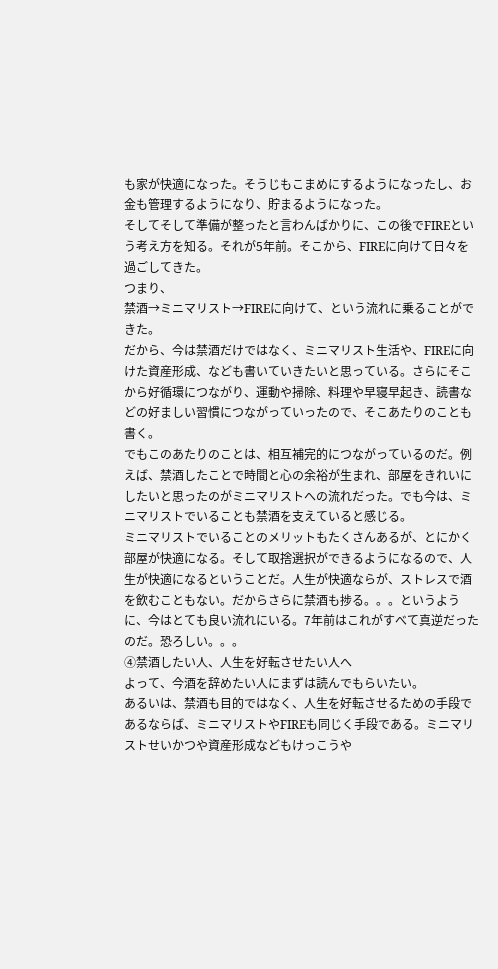も家が快適になった。そうじもこまめにするようになったし、お金も管理するようになり、貯まるようになった。
そしてそして準備が整ったと言わんばかりに、この後でFIREという考え方を知る。それが5年前。そこから、FIREに向けて日々を過ごしてきた。
つまり、
禁酒→ミニマリスト→FIREに向けて、という流れに乗ることができた。
だから、今は禁酒だけではなく、ミニマリスト生活や、FIREに向けた資産形成、なども書いていきたいと思っている。さらにそこから好循環につながり、運動や掃除、料理や早寝早起き、読書などの好ましい習慣につながっていったので、そこあたりのことも書く。
でもこのあたりのことは、相互補完的につながっているのだ。例えば、禁酒したことで時間と心の余裕が生まれ、部屋をきれいにしたいと思ったのがミニマリストへの流れだった。でも今は、ミニマリストでいることも禁酒を支えていると感じる。
ミニマリストでいることのメリットもたくさんあるが、とにかく部屋が快適になる。そして取捨選択ができるようになるので、人生が快適になるということだ。人生が快適ならが、ストレスで酒を飲むこともない。だからさらに禁酒も捗る。。。というように、今はとても良い流れにいる。7年前はこれがすべて真逆だったのだ。恐ろしい。。。
④禁酒したい人、人生を好転させたい人へ
よって、今酒を辞めたい人にまずは読んでもらいたい。
あるいは、禁酒も目的ではなく、人生を好転させるための手段であるならば、ミニマリストやFIREも同じく手段である。ミニマリストせいかつや資産形成などもけっこうや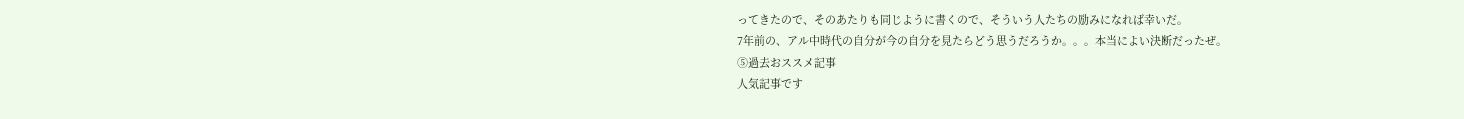ってきたので、そのあたりも同じように書くので、そういう人たちの励みになれば幸いだ。
7年前の、アル中時代の自分が今の自分を見たらどう思うだろうか。。。本当によい決断だったぜ。
⑤過去おススメ記事
人気記事です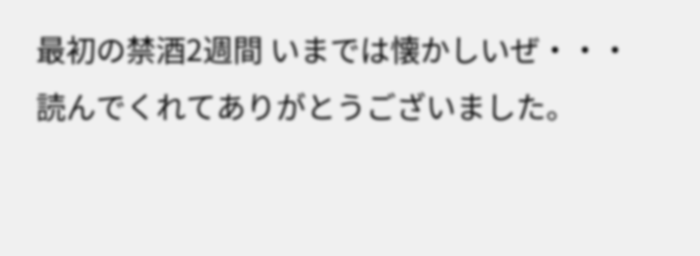最初の禁酒2週間 いまでは懐かしいぜ・・・
読んでくれてありがとうございました。